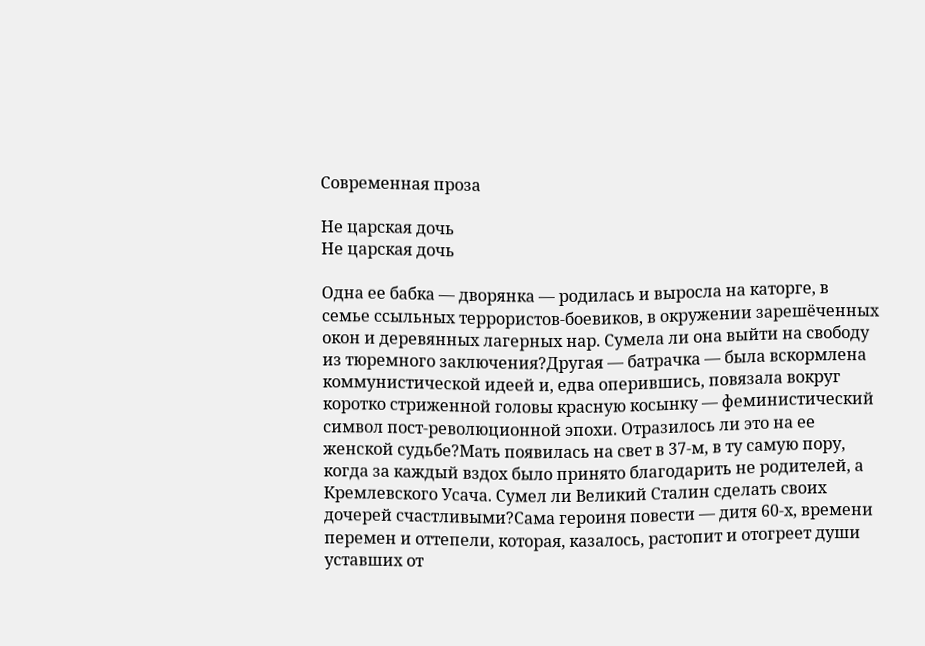Современная проза

Не царская дочь
Не царская дочь

Одна ее бабка — дворянка — родилась и выросла на каторге, в семье ссыльных террористов-боевиков, в окружении зарешёченных окон и деревянных лагерных нар. Сумела ли она выйти на свободу из тюремного заключения?Другая — батрачка — была вскормлена коммунистической идеей и, едва оперившись, повязала вокруг коротко стриженной головы красную косынку — феминистический символ пост-революционной эпохи. Отразилось ли это на ее женской судьбе?Мать появилась на свет в 37-м, в ту самую пору, когда за каждый вздох было принято благодарить не родителей, а Кремлевского Усача. Сумел ли Великий Сталин сделать своих дочерей счастливыми?Сама героиня повести — дитя 60-х, времени перемен и оттепели, которая, казалось, растопит и отогреет души уставших от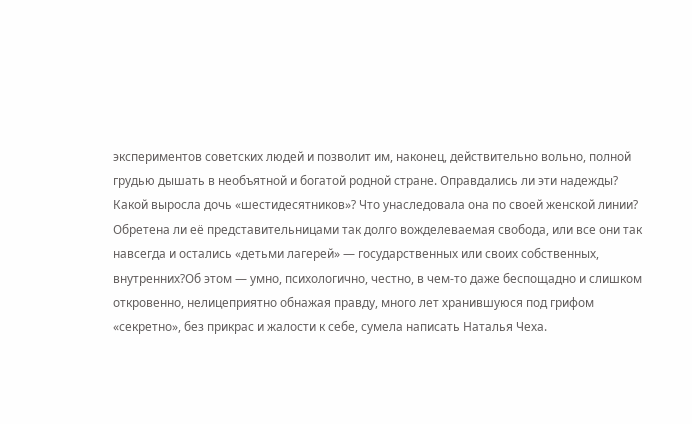экспериментов советских людей и позволит им, наконец, действительно вольно, полной грудью дышать в необъятной и богатой родной стране. Оправдались ли эти надежды? Какой выросла дочь «шестидесятников»? Что унаследовала она по своей женской линии? Обретена ли её представительницами так долго вожделеваемая свобода, или все они так навсегда и остались «детьми лагерей» — государственных или своих собственных, внутренних?Об этом — умно, психологично, честно, в чем-то даже беспощадно и слишком откровенно, нелицеприятно обнажая правду, много лет хранившуюся под грифом «секретно», без прикрас и жалости к себе, сумела написать Наталья Чеха.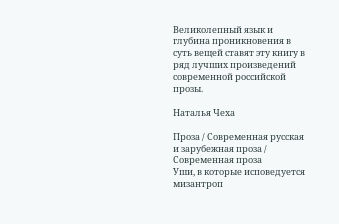Великолепный язык и глубина проникновения в суть вещей ставят эту книгу в ряд лучших произведений современной российской прозы.

Наталья Чеха

Проза / Современная русская и зарубежная проза / Современная проза
Уши, в которые исповедуется мизантроп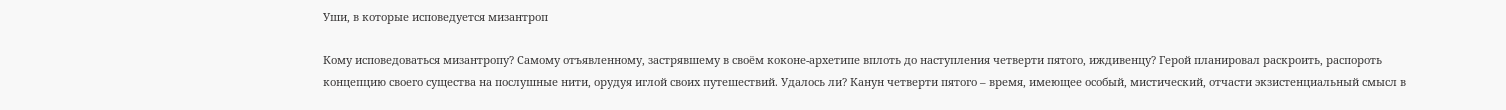Уши, в которые исповедуется мизантроп

Кому исповедоваться мизантропу? Самому отъявленному, застрявшему в своём коконе-архетипе вплоть до наступления четверти пятого, иждивенцу? Герой планировал раскроить, распороть концепцию своего существа на послушные нити, орудуя иглой своих путешествий. Удалось ли? Канун четверти пятого – время, имеющее особый, мистический, отчасти экзистенциальный смысл в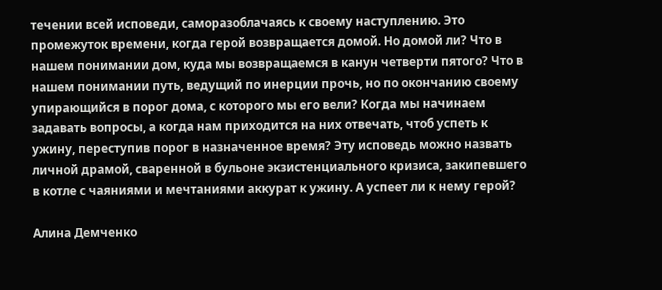течении всей исповеди, саморазоблачаясь к своему наступлению. Это промежуток времени, когда герой возвращается домой. Но домой ли? Что в нашем понимании дом, куда мы возвращаемся в канун четверти пятого? Что в нашем понимании путь, ведущий по инерции прочь, но по окончанию своему упирающийся в порог дома, с которого мы его вели? Когда мы начинаем задавать вопросы, а когда нам приходится на них отвечать, чтоб успеть к ужину, переступив порог в назначенное время? Эту исповедь можно назвать личной драмой, сваренной в бульоне экзистенциального кризиса, закипевшего в котле с чаяниями и мечтаниями аккурат к ужину. А успеет ли к нему герой?

Алина Демченко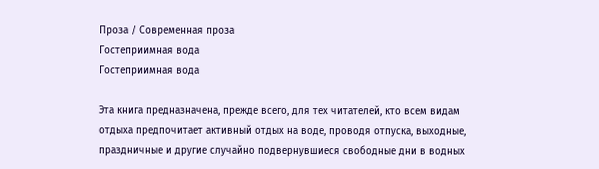Проза / Современная проза
Гостеприимная вода
Гостеприимная вода

Эта книга предназначена, прежде всего, для тех читателей, кто всем видам отдыха предпочитает активный отдых на воде, проводя отпуска, выходные, праздничные и другие случайно подвернувшиеся свободные дни в водных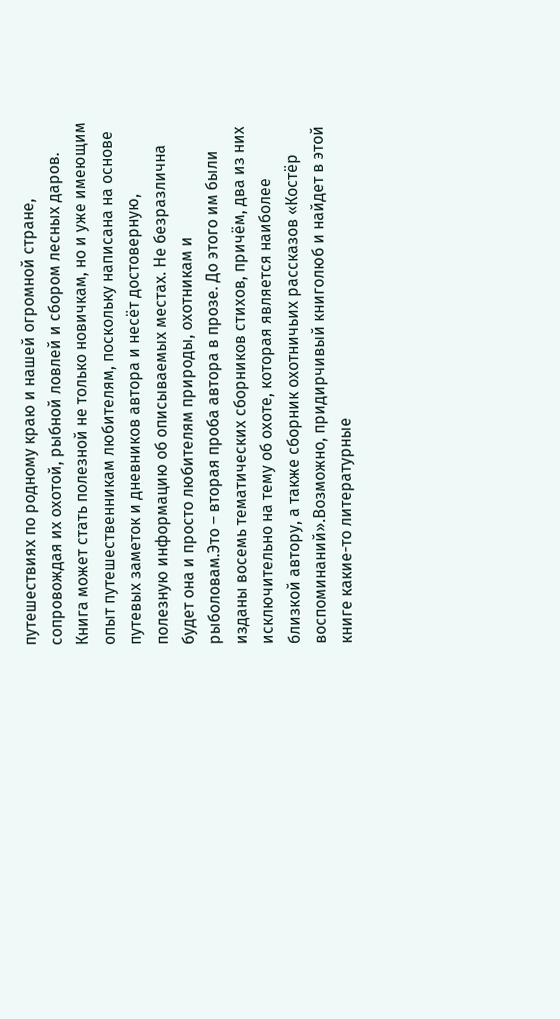путешествиях по родному краю и нашей огромной стране, сопровождая их охотой, рыбной ловлей и сбором лесных даров. Книга может стать полезной не только новичкам, но и уже имеющим опыт путешественникам любителям, поскольку написана на основе путевых заметок и дневников автора и несёт достоверную, полезную информацию об описываемых местах. Не безразлична будет она и просто любителям природы, охотникам и рыболовам.Это – вторая проба автора в прозе. До этого им были изданы восемь тематических сборников стихов, причём, два из них исключительно на тему об охоте, которая является наиболее близкой автору, а также сборник охотничьих рассказов «Костёр воспоминаний».Возможно, придирчивый книголюб и найдет в этой книге какие-то литературные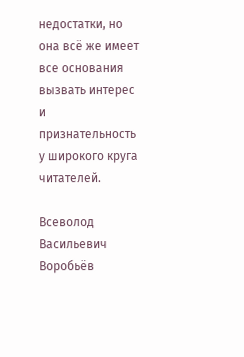недостатки, но она всё же имеет все основания вызвать интерес и признательность у широкого круга читателей.

Всеволод Васильевич Воробьёв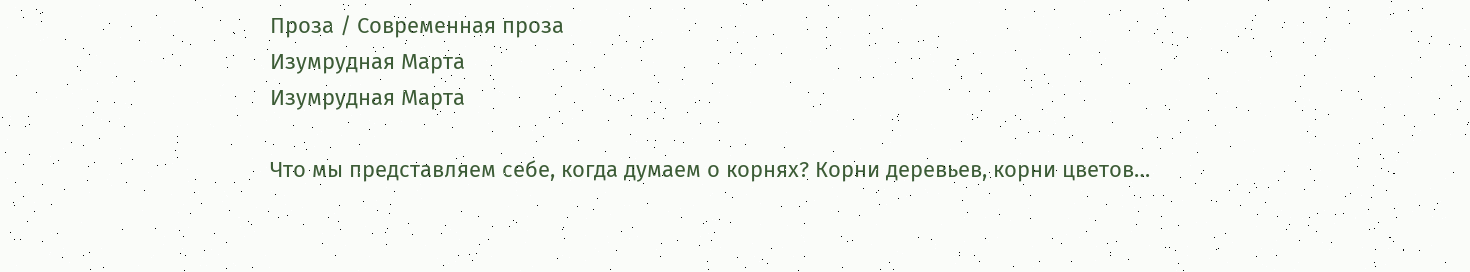Проза / Современная проза
Изумрудная Марта
Изумрудная Марта

Что мы представляем себе, когда думаем о корнях? Корни деревьев, корни цветов…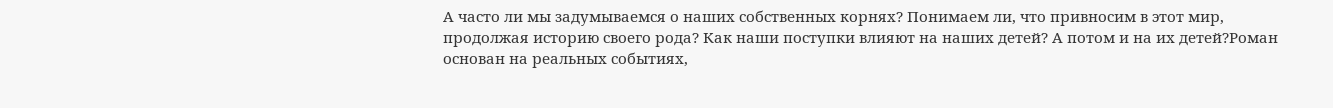А часто ли мы задумываемся о наших собственных корнях? Понимаем ли, что привносим в этот мир, продолжая историю своего рода? Как наши поступки влияют на наших детей? А потом и на их детей?Роман основан на реальных событиях,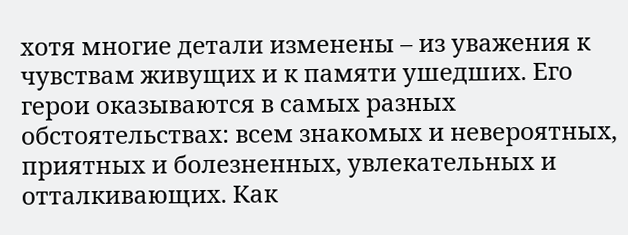хотя многие детали изменены – из уважения к чувствам живущих и к памяти ушедших. Его герои оказываются в самых разных обстоятельствах: всем знакомых и невероятных, приятных и болезненных, увлекательных и отталкивающих. Как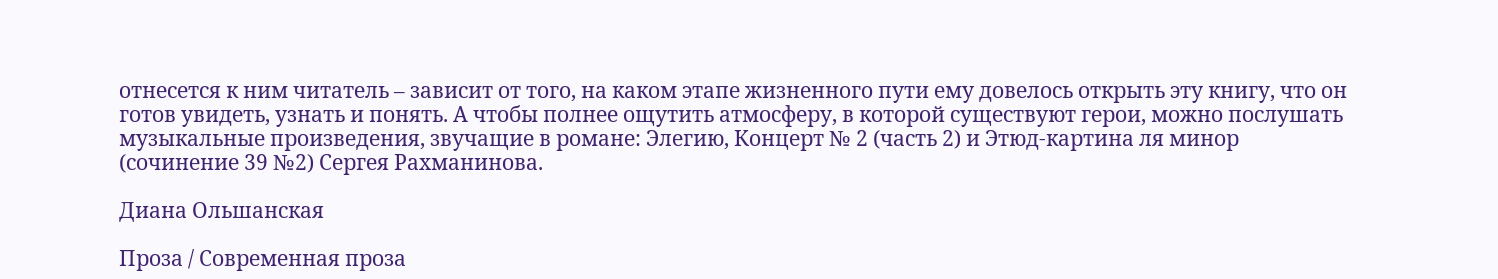отнесется к ним читатель – зависит от того, на каком этапе жизненного пути ему довелось открыть эту книгу, что он готов увидеть, узнать и понять. А чтобы полнее ощутить атмосферу, в которой существуют герои, можно послушать музыкальные произведения, звучащие в романе: Элегию, Концерт № 2 (часть 2) и Этюд-картина ля минор (сочинение 39 №2) Сергея Рахманинова.

Диана Ольшанская

Проза / Современная проза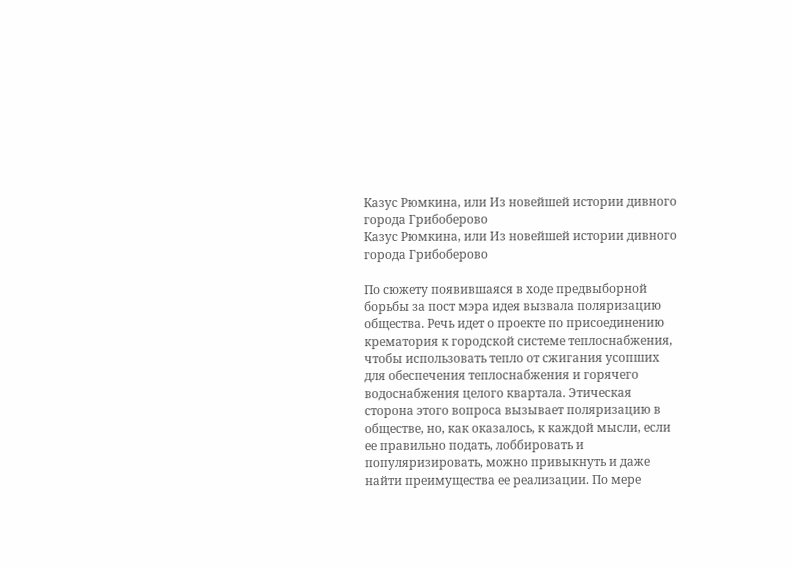Казус Рюмкина, или Из новейшей истории дивного города Грибоберово
Казус Рюмкина, или Из новейшей истории дивного города Грибоберово

По сюжету появившаяся в ходе предвыборной борьбы за пост мэра идея вызвала поляризацию общества. Речь идет о проекте по присоединению крематория к городской системе теплоснабжения, чтобы использовать тепло от сжигания усопших для обеспечения теплоснабжения и горячего водоснабжения целого квартала. Этическая сторона этого вопроса вызывает поляризацию в обществе, но, как оказалось, к каждой мысли, если ее правильно подать, лоббировать и популяризировать, можно привыкнуть и даже найти преимущества ее реализации. По мере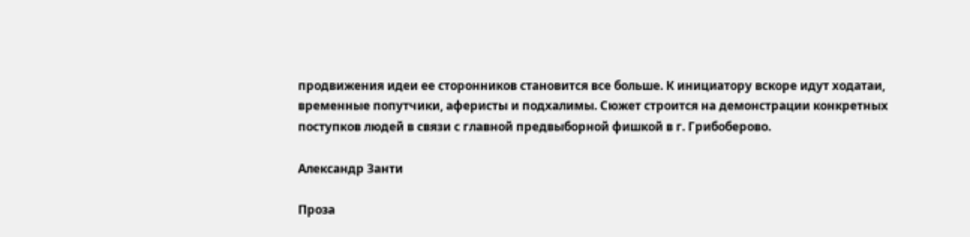продвижения идеи ее сторонников становится все больше. К инициатору вскоре идут ходатаи, временные попутчики, аферисты и подхалимы. Сюжет строится на демонстрации конкретных поступков людей в связи с главной предвыборной фишкой в г. Грибоберово.

Александр Занти

Проза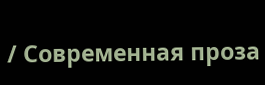/ Современная проза